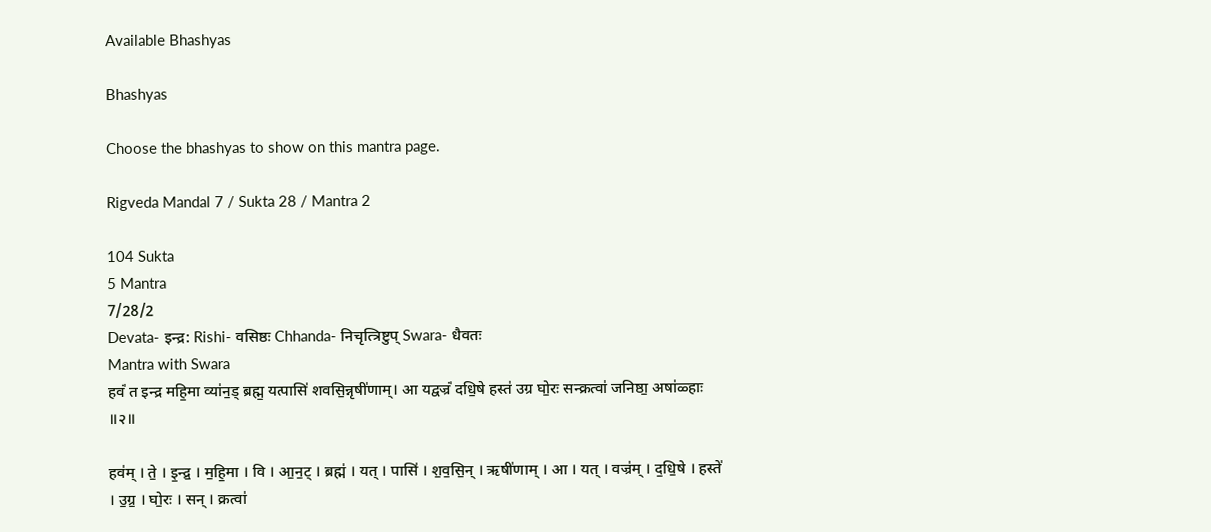Available Bhashyas

Bhashyas

Choose the bhashyas to show on this mantra page.

Rigveda Mandal 7 / Sukta 28 / Mantra 2

104 Sukta
5 Mantra
7/28/2
Devata- इन्द्र: Rishi- वसिष्ठः Chhanda- निचृत्त्रिष्टुप् Swara- धैवतः
Mantra with Swara
हवं॑ त इन्द्र महि॒मा व्या॑न॒ड् ब्रह्म॒ यत्पासि॑ शवसि॒न्नृषी॑णाम्। आ यद्वज्रं॑ दधि॒षे हस्त॑ उग्र घो॒रः सन्क्रत्वा॑ जनिष्ठा॒ अषा॑ळ्हाः ॥२॥

हव॑म् । ते॒ । इ॒न्द्र॒ । म॒हि॒मा । वि । आ॒न॒ट् । ब्रह्म॑ । यत् । पासि॑ । श॒व॒सि॒न् । ऋषी॑णाम् । आ । यत् । वज्र॑म् । द॒धि॒षे । हस्ते॑ । उ॒ग्र॒ । घो॒रः । सन् । क्रत्वा॑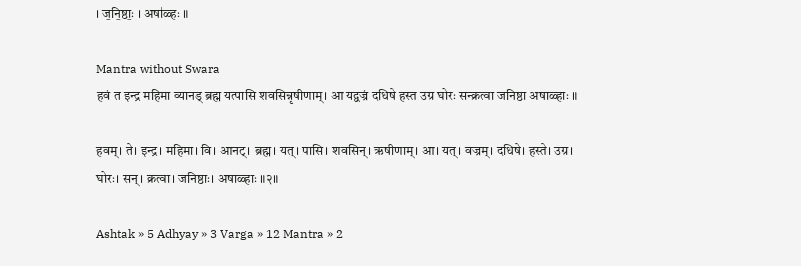। ज॒नि॒ष्ठाः॒ । अषा॑ळ्हः ॥

Mantra without Swara
हवं त इन्द्र महिमा व्यानड् ब्रह्म यत्पासि शवसिन्नृषीणाम्। आ यद्वज्रं दधिषे हस्त उग्र घोरः सन्क्रत्वा जनिष्ठा अषाळ्हाः ॥

हवम्। ते। इन्द्र। महिमा। वि। आनट्। ब्रह्म। यत्। पासि। शवसिन्। ऋषीणाम्। आ। यत्। वज्रम्। दधिषे। हस्ते। उग्र। घोरः। सन्। क्रत्वा। जनिष्ठाः। अषाळ्हाः ॥२॥

Ashtak » 5 Adhyay » 3 Varga » 12 Mantra » 2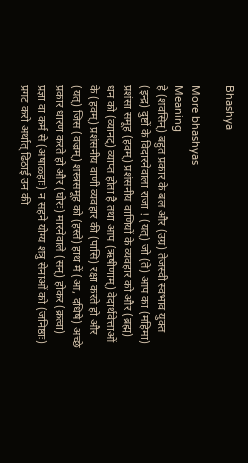Bhashya

More bhashyas
Meaning
हे (शवसिन्) बहुत प्रकार के बल और (उग्र) तेजस्वी स्वभाव युक्त (इन्द्र) दुष्टों के विदारनेवाला राजा ! (यत्) जो (ते) आप का (महिमा) प्रशंसा समूह (हवम्) प्रशंसनीय वाणियों के व्यवहार को और (ब्रह्म) धन को (व्यानट्) व्याप्त होता है तथा आप (ऋषीणाम्) वेदार्थवेत्ताओं के (हवम्) प्रशंसनीय वाणी व्यवहार की (पासि) रक्षा करते हो और (यत्) जिस (वज्रम्) शस्त्रसमूह को (हस्ते) हाथ में (आ, दधिषे) अच्छे प्रकार धारण करते हो और (घोरः) मारनेवाले (सन्) होकर (क्रत्वा) प्रज्ञा वा कर्म से (अषाळ्हाः) न सहने योग्य शत्रु सेनाओं को (जनिष्ठाः) प्रगट करो अर्थात् ढिठाई उन की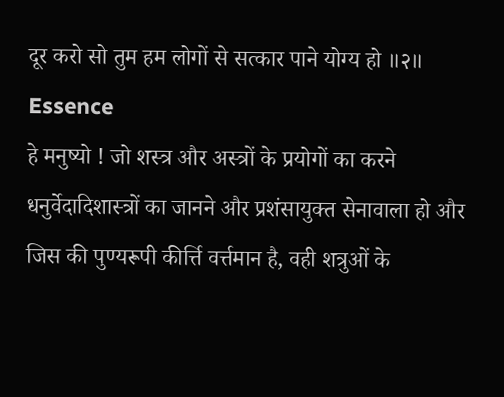दूर करो सो तुम हम लोगों से सत्कार पाने योग्य हो ॥२॥
Essence
हे मनुष्यो ! जो शस्त्र और अस्त्रों के प्रयोगों का करने धनुर्वेदादिशास्त्रों का जानने और प्रशंसायुक्त सेनावाला हो और जिस की पुण्यरूपी कीर्त्ति वर्त्तमान है, वही शत्रुओं के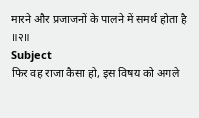मारने और प्रजाजनों के पालने में समर्थ होता है ॥२॥
Subject
फिर वह राजा कैसा हो, इस विषय को अगले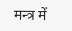मन्त्र में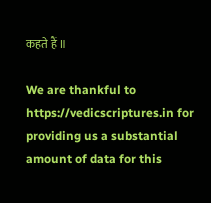कहते हैं ॥

We are thankful to https://vedicscriptures.in for providing us a substantial amount of data for this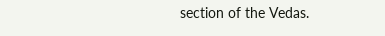section of the Vedas.